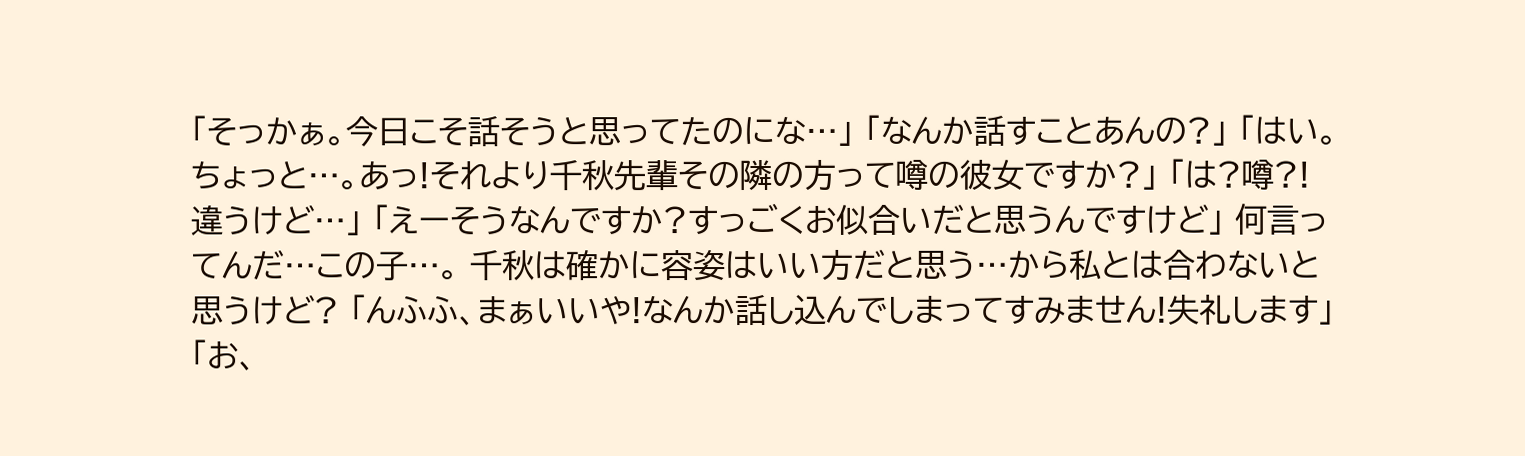「そっかぁ。今日こそ話そうと思ってたのにな…」 「なんか話すことあんの?」 「はい。ちょっと…。あっ!それより千秋先輩その隣の方って噂の彼女ですか?」 「は?噂?!違うけど…」 「えーそうなんですか?すっごくお似合いだと思うんですけど」 何言ってんだ…この子…。 千秋は確かに容姿はいい方だと思う…から私とは合わないと思うけど? 「んふふ、まぁいいや!なんか話し込んでしまってすみません!失礼します」 「お、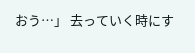おう…」 去っていく時にす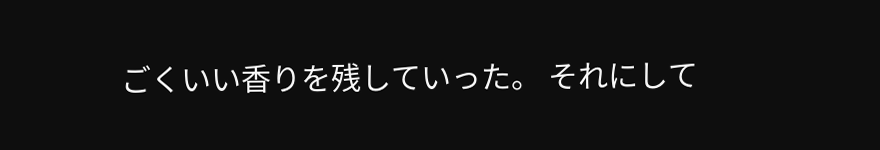ごくいい香りを残していった。 それにして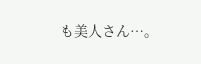も美人さん…。